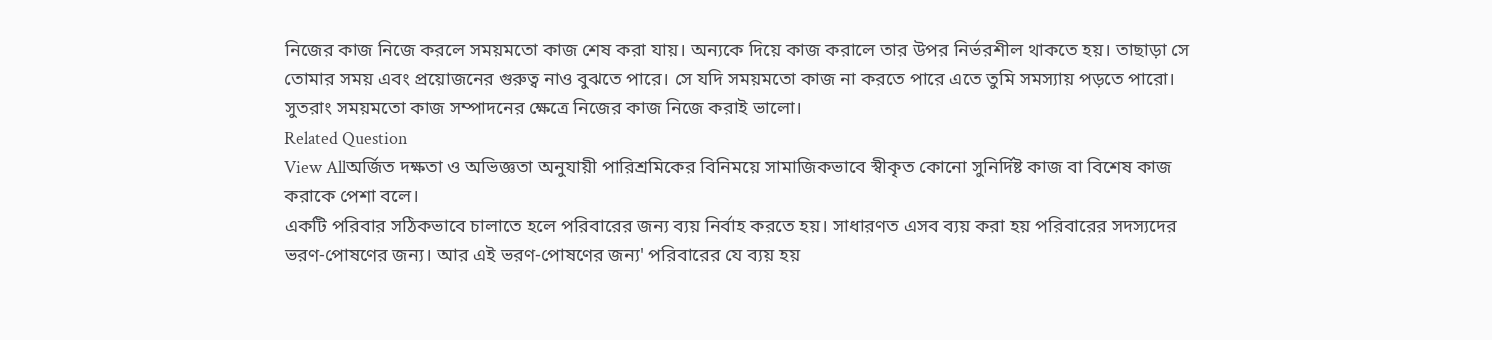নিজের কাজ নিজে করলে সময়মতো কাজ শেষ করা যায়। অন্যকে দিয়ে কাজ করালে তার উপর নির্ভরশীল থাকতে হয়। তাছাড়া সে তোমার সময় এবং প্রয়োজনের গুরুত্ব নাও বুঝতে পারে। সে যদি সময়মতো কাজ না করতে পারে এতে তুমি সমস্যায় পড়তে পারো। সুতরাং সময়মতো কাজ সম্পাদনের ক্ষেত্রে নিজের কাজ নিজে করাই ভালো।
Related Question
View Allঅর্জিত দক্ষতা ও অভিজ্ঞতা অনুযায়ী পারিশ্রমিকের বিনিময়ে সামাজিকভাবে স্বীকৃত কোনো সুনির্দিষ্ট কাজ বা বিশেষ কাজ করাকে পেশা বলে।
একটি পরিবার সঠিকভাবে চালাতে হলে পরিবারের জন্য ব্যয় নির্বাহ করতে হয়। সাধারণত এসব ব্যয় করা হয় পরিবারের সদস্যদের ভরণ-পোষণের জন্য। আর এই ভরণ-পোষণের জন্য' পরিবারের যে ব্যয় হয়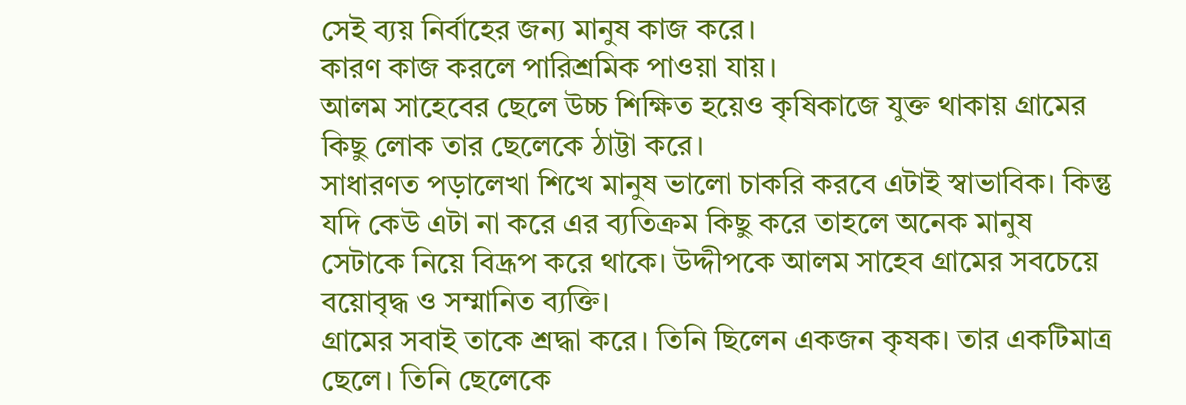সেই ব্যয় নির্বাহের জন্য মানুষ কাজ করে।
কারণ কাজ করলে পারিশ্রমিক পাওয়া যায়।
আলম সাহেবের ছেলে উচ্চ শিক্ষিত হয়েও কৃষিকাজে যুক্ত থাকায় গ্রামের কিছু লোক তার ছেলেকে ঠাট্টা করে।
সাধারণত পড়ালেখা শিখে মানুষ ভালো চাকরি করবে এটাই স্বাভাবিক। কিন্তু যদি কেউ এটা না করে এর ব্যতিক্রম কিছু করে তাহলে অনেক মানুষ সেটাকে নিয়ে বিদ্রূপ করে থাকে। উদ্দীপকে আলম সাহেব গ্রামের সবচেয়ে বয়োবৃদ্ধ ও সম্মানিত ব্যক্তি।
গ্রামের সবাই তাকে শ্রদ্ধা করে। তিনি ছিলেন একজন কৃষক। তার একটিমাত্র ছেলে। তিনি ছেলেকে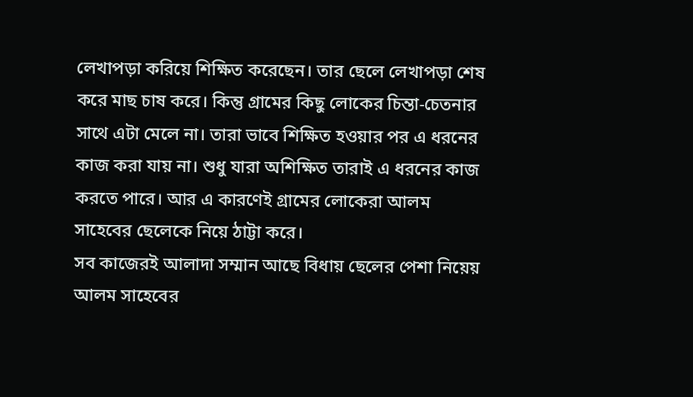লেখাপড়া করিয়ে শিক্ষিত করেছেন। তার ছেলে লেখাপড়া শেষ করে মাছ চাষ করে। কিন্তু গ্রামের কিছু লোকের চিন্তা-চেতনার সাথে এটা মেলে না। তারা ভাবে শিক্ষিত হওয়ার পর এ ধরনের কাজ করা যায় না। শুধু যারা অশিক্ষিত তারাই এ ধরনের কাজ করতে পারে। আর এ কারণেই গ্রামের লোকেরা আলম সাহেবের ছেলেকে নিয়ে ঠাট্টা করে।
সব কাজেরই আলাদা সম্মান আছে বিধায় ছেলের পেশা নিয়েয় আলম সাহেবের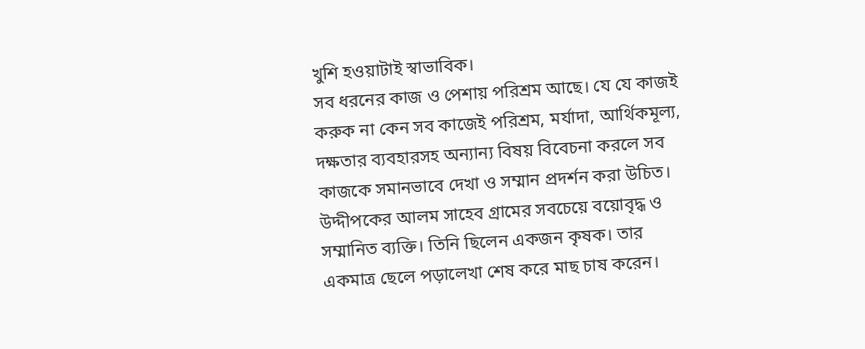খুশি হওয়াটাই স্বাভাবিক।
সব ধরনের কাজ ও পেশায় পরিশ্রম আছে। যে যে কাজই করুক না কেন সব কাজেই পরিশ্রম, মর্যাদা, আর্থিকমূল্য, দক্ষতার ব্যবহারসহ অন্যান্য বিষয় বিবেচনা করলে সব কাজকে সমানভাবে দেখা ও সম্মান প্রদর্শন করা উচিত।
উদ্দীপকের আলম সাহেব গ্রামের সবচেয়ে বয়োবৃদ্ধ ও সম্মানিত ব্যক্তি। তিনি ছিলেন একজন কৃষক। তার একমাত্র ছেলে পড়ালেখা শেষ করে মাছ চাষ করেন।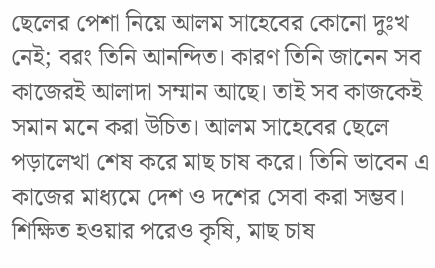ছেলের পেশা নিয়ে আলম সাহেবের কোনো দুঃখ নেই; বরং তিনি আনন্দিত। কারণ তিনি জানেন সব কাজেরই আলাদা সম্মান আছে। তাই সব কাজকেই সমান মনে করা উচিত। আলম সাহেবের ছেলে পড়ালেখা শেষ করে মাছ চাষ করে। তিনি ভাবেন এ কাজের মাধ্যমে দেশ ও দশের সেবা করা সম্ভব। শিক্ষিত হওয়ার পরেও কৃষি, মাছ চাষ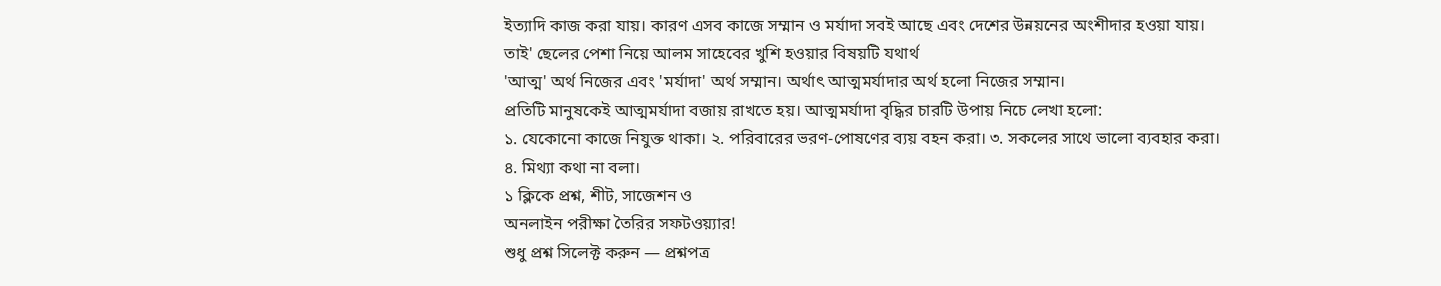ইত্যাদি কাজ করা যায়। কারণ এসব কাজে সম্মান ও মর্যাদা সবই আছে এবং দেশের উন্নয়নের অংশীদার হওয়া যায়।
তাই' ছেলের পেশা নিয়ে আলম সাহেবের খুশি হওয়ার বিষয়টি যথার্থ
'আত্ম' অর্থ নিজের এবং 'মর্যাদা' অর্থ সম্মান। অর্থাৎ আত্মমর্যাদার অর্থ হলো নিজের সম্মান।
প্রতিটি মানুষকেই আত্মমর্যাদা বজায় রাখতে হয়। আত্মমর্যাদা বৃদ্ধির চারটি উপায় নিচে লেখা হলো:
১. যেকোনো কাজে নিযুক্ত থাকা। ২. পরিবারের ভরণ-পোষণের ব্যয় বহন করা। ৩. সকলের সাথে ভালো ব্যবহার করা।
৪. মিথ্যা কথা না বলা।
১ ক্লিকে প্রশ্ন, শীট, সাজেশন ও
অনলাইন পরীক্ষা তৈরির সফটওয়্যার!
শুধু প্রশ্ন সিলেক্ট করুন — প্রশ্নপত্র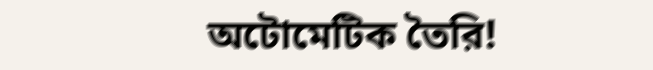অটোমেটিক তৈরি!